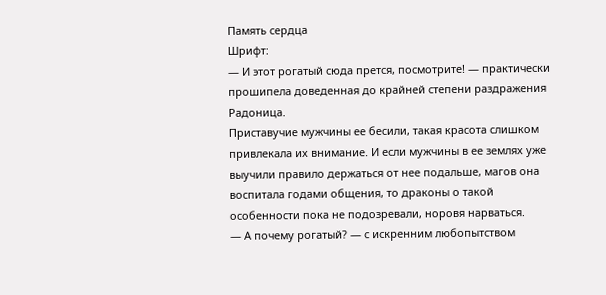Память сердца
Шрифт:
— И этот рогатый сюда прется, посмотрите! — практически прошипела доведенная до крайней степени раздражения Радоница.
Приставучие мужчины ее бесили, такая красота слишком привлекала их внимание. И если мужчины в ее землях уже выучили правило держаться от нее подальше, магов она воспитала годами общения, то драконы о такой особенности пока не подозревали, норовя нарваться.
— А почему рогатый? — с искренним любопытством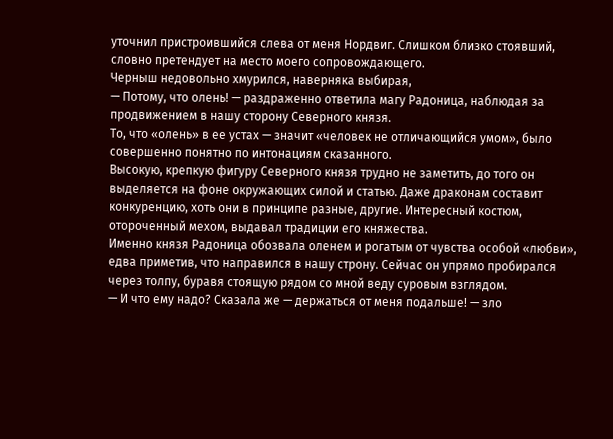уточнил пристроившийся слева от меня Нордвиг. Слишком близко стоявший, словно претендует на место моего сопровождающего.
Черныш недовольно хмурился, наверняка выбирая,
— Потому, что олень! — раздраженно ответила магу Радоница, наблюдая за продвижением в нашу сторону Северного князя.
То, что «олень» в ее устах — значит «человек не отличающийся умом», было совершенно понятно по интонациям сказанного.
Высокую, крепкую фигуру Северного князя трудно не заметить, до того он выделяется на фоне окружающих силой и статью. Даже драконам составит конкуренцию, хоть они в принципе разные, другие. Интересный костюм, отороченный мехом, выдавал традиции его княжества.
Именно князя Радоница обозвала оленем и рогатым от чувства особой «любви», едва приметив, что направился в нашу строну. Сейчас он упрямо пробирался через толпу, буравя стоящую рядом со мной веду суровым взглядом.
— И что ему надо? Сказала же — держаться от меня подальше! — зло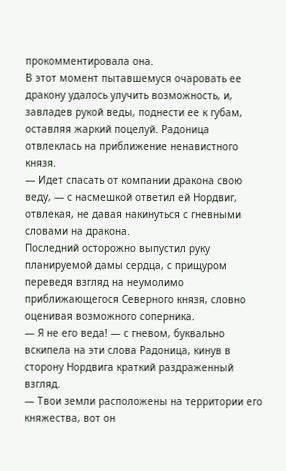прокомментировала она.
В этот момент пытавшемуся очаровать ее дракону удалось улучить возможность, и, завладев рукой веды, поднести ее к губам, оставляя жаркий поцелуй. Радоница отвлеклась на приближение ненавистного князя.
— Идет спасать от компании дракона свою веду, — с насмешкой ответил ей Нордвиг, отвлекая, не давая накинуться с гневными словами на дракона.
Последний осторожно выпустил руку планируемой дамы сердца, с прищуром переведя взгляд на неумолимо приближающегося Северного князя, словно оценивая возможного соперника.
— Я не его веда! — с гневом, буквально вскипела на эти слова Радоница, кинув в сторону Нордвига краткий раздраженный взгляд.
— Твои земли расположены на территории его княжества, вот он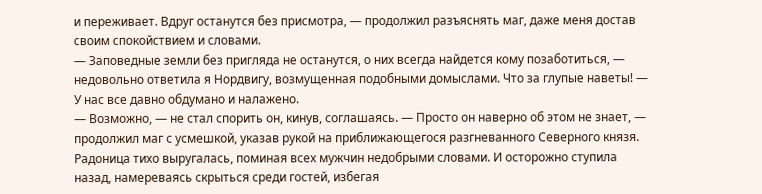и переживает. Вдруг останутся без присмотра, — продолжил разъяснять маг, даже меня достав своим спокойствием и словами.
— Заповедные земли без пригляда не останутся, о них всегда найдется кому позаботиться, — недовольно ответила я Нордвигу, возмущенная подобными домыслами. Что за глупые наветы! — У нас все давно обдумано и налажено.
— Возможно, — не стал спорить он, кинув, соглашаясь. — Просто он наверно об этом не знает, — продолжил маг с усмешкой, указав рукой на приближающегося разгневанного Северного князя.
Радоница тихо выругалась, поминая всех мужчин недобрыми словами. И осторожно ступила назад, намереваясь скрыться среди гостей, избегая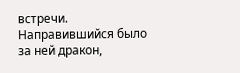встречи.
Направившийся было за ней дракон,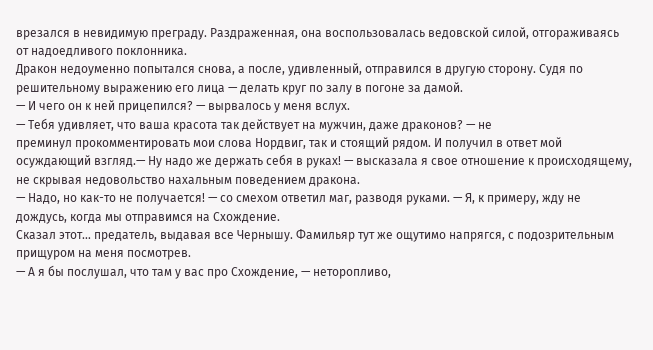врезался в невидимую преграду. Раздраженная, она воспользовалась ведовской силой, отгораживаясь от надоедливого поклонника.
Дракон недоуменно попытался снова, а после, удивленный, отправился в другую сторону. Судя по решительному выражению его лица — делать круг по залу в погоне за дамой.
— И чего он к ней прицепился? — вырвалось у меня вслух.
— Тебя удивляет, что ваша красота так действует на мужчин, даже драконов? — не
преминул прокомментировать мои слова Нордвиг, так и стоящий рядом. И получил в ответ мой осуждающий взгляд.— Ну надо же держать себя в руках! — высказала я свое отношение к происходящему, не скрывая недовольство нахальным поведением дракона.
— Надо, но как-то не получается! — со смехом ответил маг, разводя руками. — Я, к примеру, жду не дождусь, когда мы отправимся на Схождение.
Сказал этот… предатель, выдавая все Чернышу. Фамильяр тут же ощутимо напрягся, с подозрительным прищуром на меня посмотрев.
— А я бы послушал, что там у вас про Схождение, — неторопливо,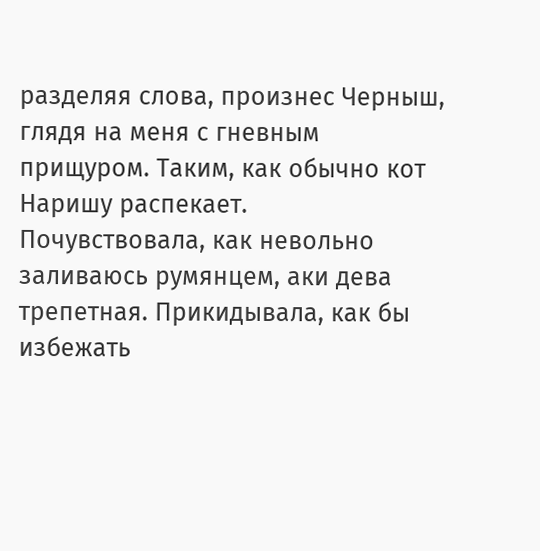разделяя слова, произнес Черныш, глядя на меня с гневным прищуром. Таким, как обычно кот Наришу распекает.
Почувствовала, как невольно заливаюсь румянцем, аки дева трепетная. Прикидывала, как бы избежать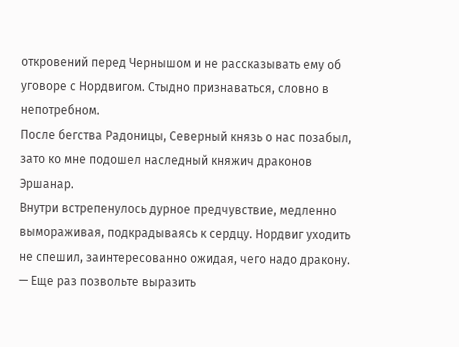откровений перед Чернышом и не рассказывать ему об уговоре с Нордвигом. Стыдно признаваться, словно в непотребном.
После бегства Радоницы, Северный князь о нас позабыл, зато ко мне подошел наследный княжич драконов Эршанар.
Внутри встрепенулось дурное предчувствие, медленно вымораживая, подкрадываясь к сердцу. Нордвиг уходить не спешил, заинтересованно ожидая, чего надо дракону.
— Еще раз позвольте выразить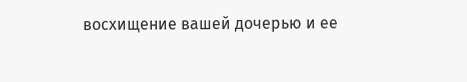восхищение вашей дочерью и ее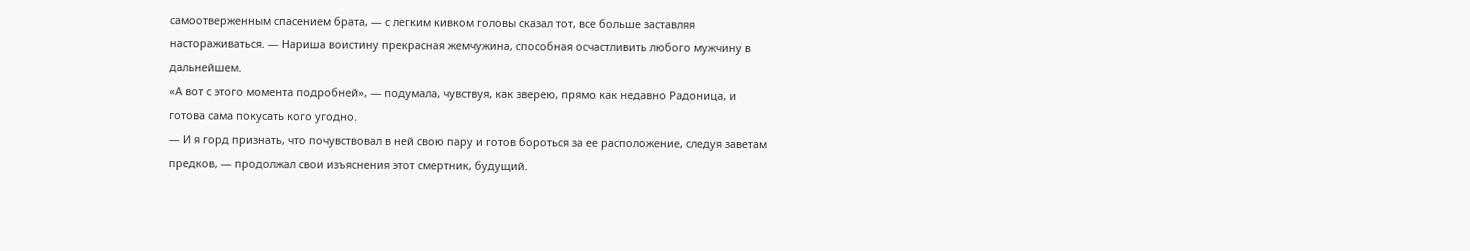самоотверженным спасением брата, — с легким кивком головы сказал тот, все больше заставляя настораживаться. — Нариша воистину прекрасная жемчужина, способная осчастливить любого мужчину в дальнейшем.
«А вот с этого момента подробней», — подумала, чувствуя, как зверею, прямо как недавно Радоница, и готова сама покусать кого угодно.
— И я горд признать, что почувствовал в ней свою пару и готов бороться за ее расположение, следуя заветам предков, — продолжал свои изъяснения этот смертник, будущий.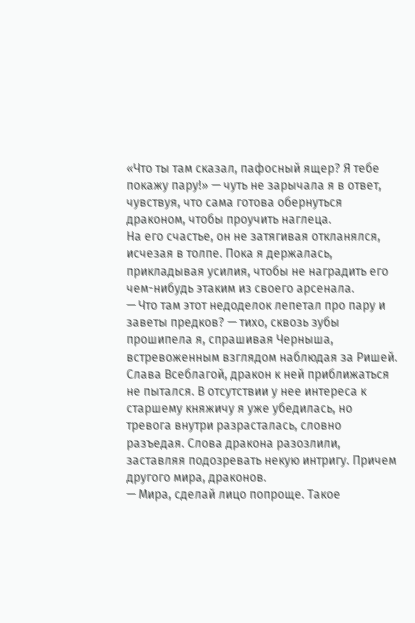«Что ты там сказал, пафосный ящер? Я тебе покажу пару!» — чуть не зарычала я в ответ, чувствуя, что сама готова обернуться драконом, чтобы проучить наглеца.
На его счастье, он не затягивая откланялся, исчезая в толпе. Пока я держалась, прикладывая усилия, чтобы не наградить его чем-нибудь этаким из своего арсенала.
— Что там этот недоделок лепетал про пару и заветы предков? — тихо, сквозь зубы прошипела я, спрашивая Черныша, встревоженным взглядом наблюдая за Ришей.
Слава Всеблагой, дракон к ней приближаться не пытался. В отсутствии у нее интереса к старшему княжичу я уже убедилась, но тревога внутри разрасталась, словно разъедая. Слова дракона разозлили, заставляя подозревать некую интригу. Причем другого мира, драконов.
— Мира, сделай лицо попроще. Такое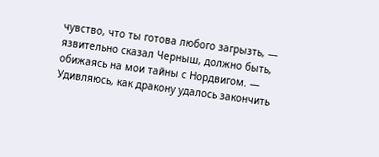чувство, что ты готова любого загрызть, — язвительно сказал Черныш, должно быть, обижаясь на мои тайны с Нордвигом. — Удивляюсь, как дракону удалось закончить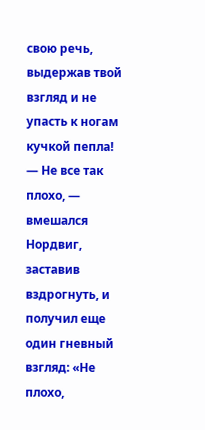свою речь, выдержав твой взгляд и не упасть к ногам кучкой пепла!
— Не все так плохо, — вмешался Нордвиг, заставив вздрогнуть, и получил еще один гневный взгляд: «Не плохо,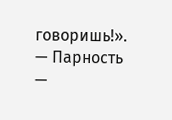говоришь!».
— Парность —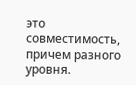это совместимость, причем разного уровня.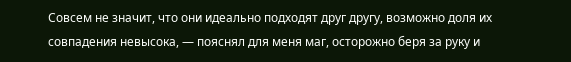Совсем не значит, что они идеально подходят друг другу, возможно доля их совпадения невысока, — пояснял для меня маг, осторожно беря за руку и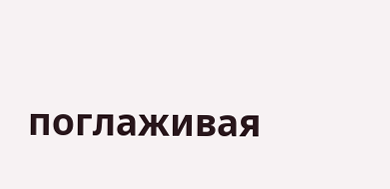поглаживая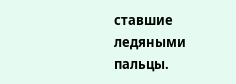ставшие ледяными пальцы.